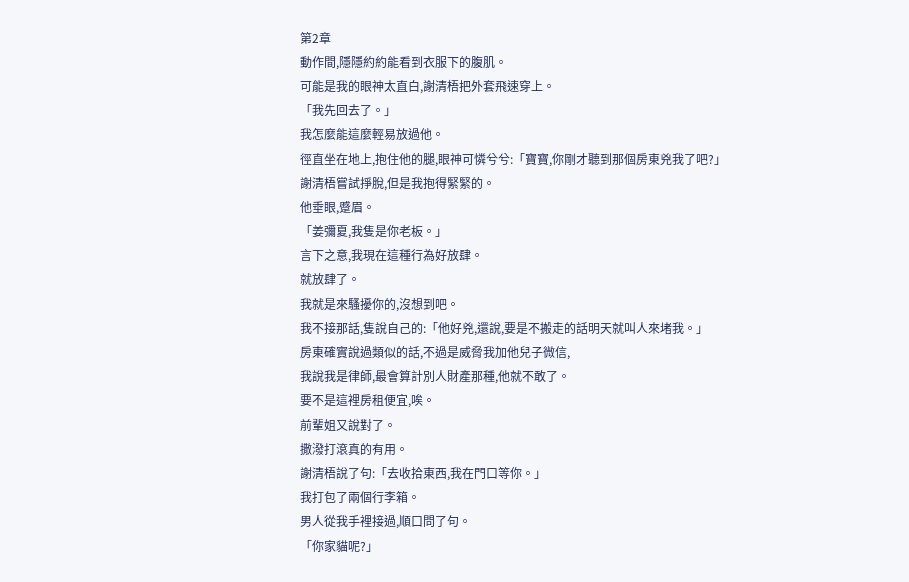第2章
動作間,隱隱約約能看到衣服下的腹肌。
可能是我的眼神太直白,謝清梧把外套飛速穿上。
「我先回去了。」
我怎麼能這麼輕易放過他。
徑直坐在地上,抱住他的腿,眼神可憐兮兮:「寶寶,你剛才聽到那個房東兇我了吧?」
謝清梧嘗試掙脫,但是我抱得緊緊的。
他垂眼,蹙眉。
「姜彌夏,我隻是你老板。」
言下之意,我現在這種行為好放肆。
就放肆了。
我就是來騷擾你的,沒想到吧。
我不接那話,隻說自己的:「他好兇,還說,要是不搬走的話明天就叫人來堵我。」
房東確實說過類似的話,不過是威脅我加他兒子微信,
我說我是律師,最會算計別人財產那種,他就不敢了。
要不是這裡房租便宜,唉。
前輩姐又說對了。
撒潑打滾真的有用。
謝清梧說了句:「去收拾東西,我在門口等你。」
我打包了兩個行李箱。
男人從我手裡接過,順口問了句。
「你家貓呢?」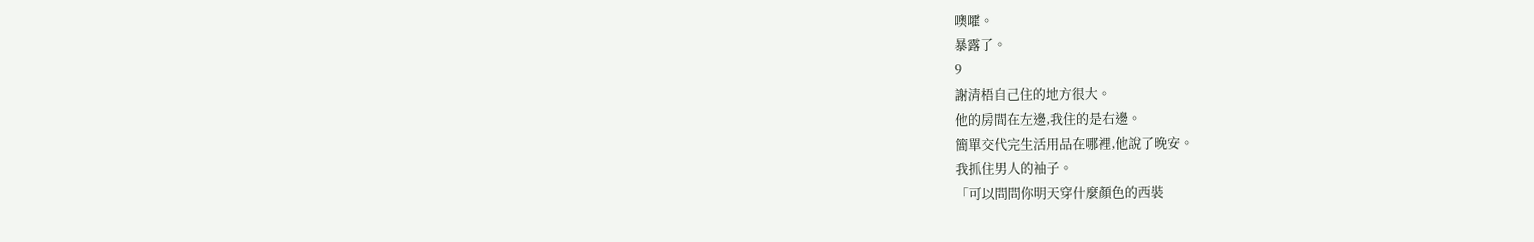噢嚯。
暴露了。
9
謝清梧自己住的地方很大。
他的房間在左邊,我住的是右邊。
簡單交代完生活用品在哪裡,他說了晚安。
我抓住男人的袖子。
「可以問問你明天穿什麼顏色的西裝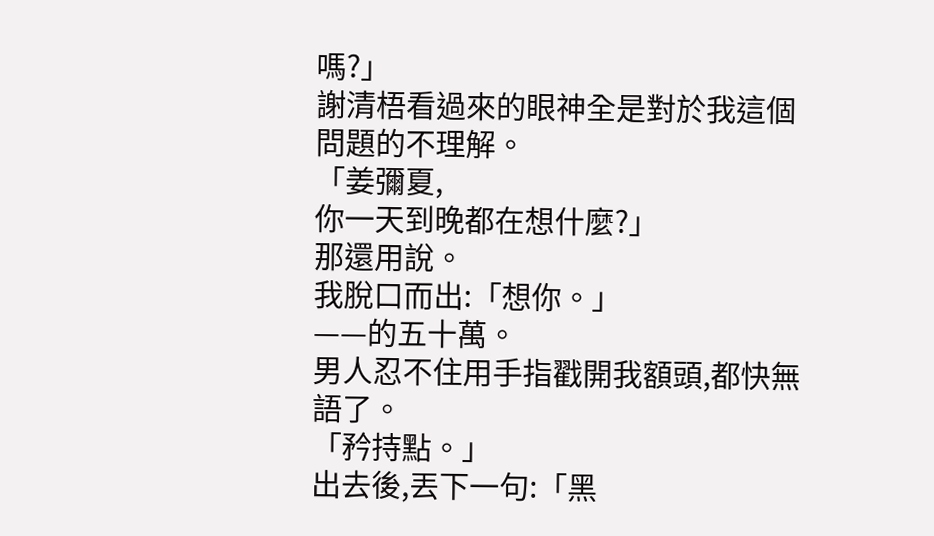嗎?」
謝清梧看過來的眼神全是對於我這個問題的不理解。
「姜彌夏,
你一天到晚都在想什麼?」
那還用說。
我脫口而出:「想你。」
——的五十萬。
男人忍不住用手指戳開我額頭,都快無語了。
「矜持點。」
出去後,丟下一句:「黑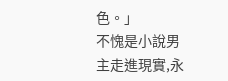色。」
不愧是小說男主走進現實,永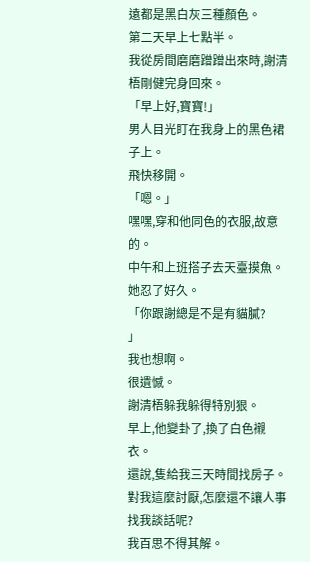遠都是黑白灰三種顏色。
第二天早上七點半。
我從房間磨磨蹭蹭出來時,謝清梧剛健完身回來。
「早上好,寶寶!」
男人目光盯在我身上的黑色裙子上。
飛快移開。
「嗯。」
嘿嘿,穿和他同色的衣服,故意的。
中午和上班搭子去天臺摸魚。
她忍了好久。
「你跟謝總是不是有貓膩?
」
我也想啊。
很遺憾。
謝清梧躲我躲得特別狠。
早上,他變卦了,換了白色襯衣。
還說,隻給我三天時間找房子。
對我這麼討厭,怎麼還不讓人事找我談話呢?
我百思不得其解。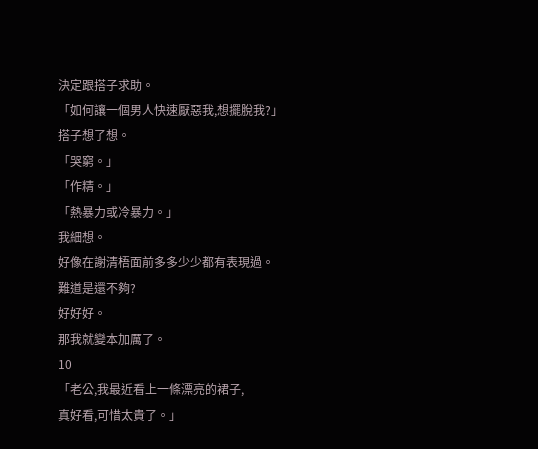決定跟搭子求助。
「如何讓一個男人快速厭惡我,想擺脫我?」
搭子想了想。
「哭窮。」
「作精。」
「熱暴力或冷暴力。」
我細想。
好像在謝清梧面前多多少少都有表現過。
難道是還不夠?
好好好。
那我就變本加厲了。
10
「老公,我最近看上一條漂亮的裙子,
真好看,可惜太貴了。」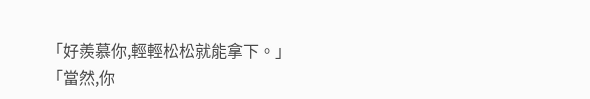「好羨慕你,輕輕松松就能拿下。」
「當然,你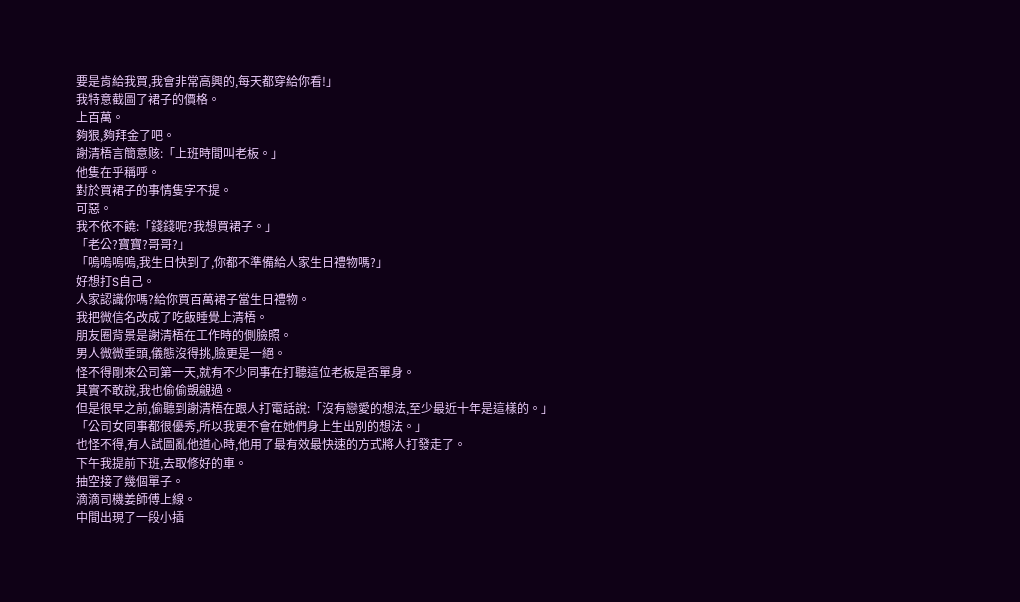要是肯給我買,我會非常高興的,每天都穿給你看!」
我特意截圖了裙子的價格。
上百萬。
夠狠,夠拜金了吧。
謝清梧言簡意赅:「上班時間叫老板。」
他隻在乎稱呼。
對於買裙子的事情隻字不提。
可惡。
我不依不饒:「錢錢呢?我想買裙子。」
「老公?寶寶?哥哥?」
「嗚嗚嗚嗚,我生日快到了,你都不準備給人家生日禮物嗎?」
好想打S自己。
人家認識你嗎?給你買百萬裙子當生日禮物。
我把微信名改成了吃飯睡覺上清梧。
朋友圈背景是謝清梧在工作時的側臉照。
男人微微垂頭,儀態沒得挑,臉更是一絕。
怪不得剛來公司第一天,就有不少同事在打聽這位老板是否單身。
其實不敢說,我也偷偷覬覦過。
但是很早之前,偷聽到謝清梧在跟人打電話說:「沒有戀愛的想法,至少最近十年是這樣的。」
「公司女同事都很優秀,所以我更不會在她們身上生出別的想法。」
也怪不得,有人試圖亂他道心時,他用了最有效最快速的方式將人打發走了。
下午我提前下班,去取修好的車。
抽空接了幾個單子。
滴滴司機姜師傅上線。
中間出現了一段小插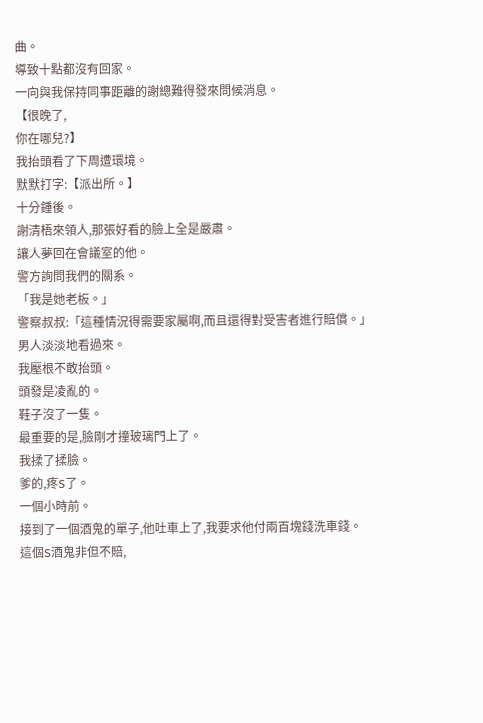曲。
導致十點都沒有回家。
一向與我保持同事距離的謝總難得發來問候消息。
【很晚了,
你在哪兒?】
我抬頭看了下周遭環境。
默默打字:【派出所。】
十分鍾後。
謝清梧來領人,那張好看的臉上全是嚴肅。
讓人夢回在會議室的他。
警方詢問我們的關系。
「我是她老板。」
警察叔叔:「這種情況得需要家屬啊,而且還得對受害者進行賠償。」
男人淡淡地看過來。
我壓根不敢抬頭。
頭發是凌亂的。
鞋子沒了一隻。
最重要的是,臉剛才撞玻璃門上了。
我揉了揉臉。
爹的,疼S了。
一個小時前。
接到了一個酒鬼的單子,他吐車上了,我要求他付兩百塊錢洗車錢。
這個S酒鬼非但不賠,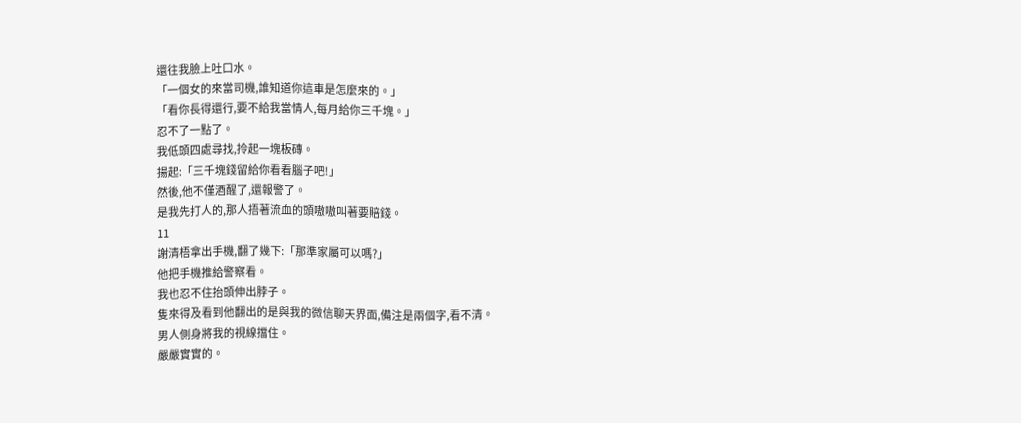還往我臉上吐口水。
「一個女的來當司機,誰知道你這車是怎麼來的。」
「看你長得還行,要不給我當情人,每月給你三千塊。」
忍不了一點了。
我低頭四處尋找,拎起一塊板磚。
揚起:「三千塊錢留給你看看腦子吧!」
然後,他不僅酒醒了,還報警了。
是我先打人的,那人捂著流血的頭嗷嗷叫著要賠錢。
11
謝清梧拿出手機,翻了幾下:「那準家屬可以嗎?」
他把手機推給警察看。
我也忍不住抬頭伸出脖子。
隻來得及看到他翻出的是與我的微信聊天界面,備注是兩個字,看不清。
男人側身將我的視線擋住。
嚴嚴實實的。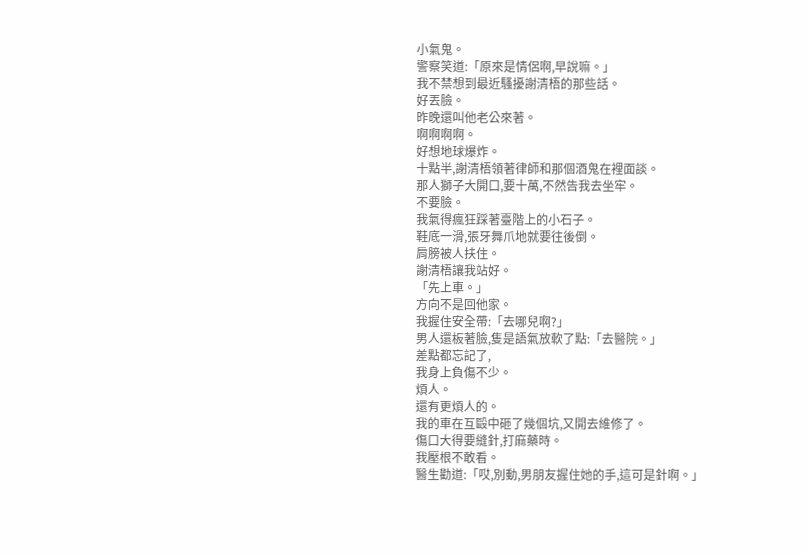小氣鬼。
警察笑道:「原來是情侶啊,早說嘛。」
我不禁想到最近騷擾謝清梧的那些話。
好丟臉。
昨晚還叫他老公來著。
啊啊啊啊。
好想地球爆炸。
十點半,謝清梧領著律師和那個酒鬼在裡面談。
那人獅子大開口,要十萬,不然告我去坐牢。
不要臉。
我氣得瘋狂踩著臺階上的小石子。
鞋底一滑,張牙舞爪地就要往後倒。
肩膀被人扶住。
謝清梧讓我站好。
「先上車。」
方向不是回他家。
我握住安全帶:「去哪兒啊?」
男人還板著臉,隻是語氣放軟了點:「去醫院。」
差點都忘記了,
我身上負傷不少。
煩人。
還有更煩人的。
我的車在互毆中砸了幾個坑,又開去維修了。
傷口大得要縫針,打麻藥時。
我壓根不敢看。
醫生勸道:「哎,別動,男朋友握住她的手,這可是針啊。」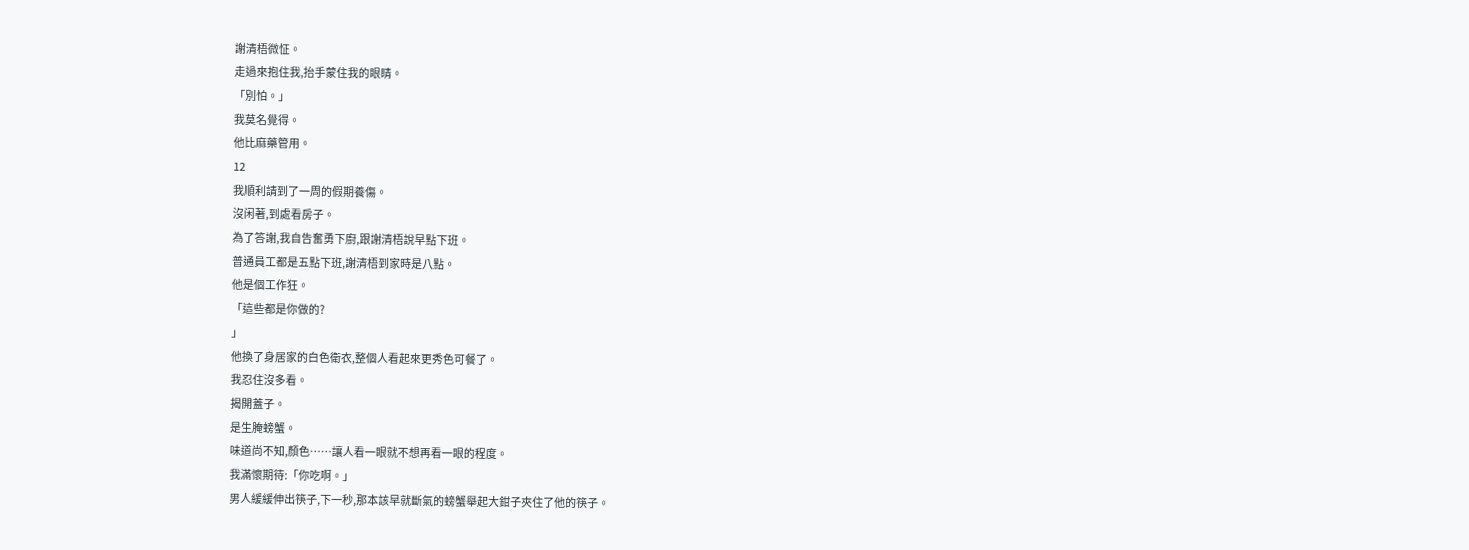謝清梧微怔。
走過來抱住我,抬手蒙住我的眼睛。
「別怕。」
我莫名覺得。
他比麻藥管用。
12
我順利請到了一周的假期養傷。
沒闲著,到處看房子。
為了答謝,我自告奮勇下廚,跟謝清梧說早點下班。
普通員工都是五點下班,謝清梧到家時是八點。
他是個工作狂。
「這些都是你做的?
」
他換了身居家的白色衛衣,整個人看起來更秀色可餐了。
我忍住沒多看。
揭開蓋子。
是生腌螃蟹。
味道尚不知,顏色……讓人看一眼就不想再看一眼的程度。
我滿懷期待:「你吃啊。」
男人緩緩伸出筷子,下一秒,那本該早就斷氣的螃蟹舉起大鉗子夾住了他的筷子。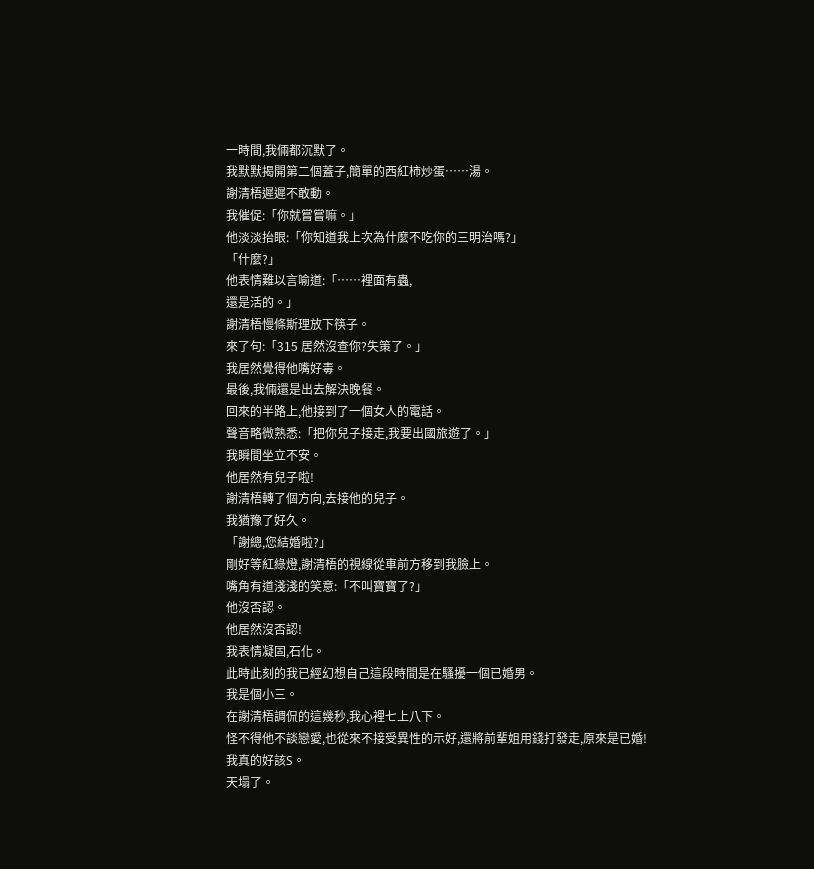一時間,我倆都沉默了。
我默默揭開第二個蓋子,簡單的西紅柿炒蛋……湯。
謝清梧遲遲不敢動。
我催促:「你就嘗嘗嘛。」
他淡淡抬眼:「你知道我上次為什麼不吃你的三明治嗎?」
「什麼?」
他表情難以言喻道:「……裡面有蟲,
還是活的。」
謝清梧慢條斯理放下筷子。
來了句:「315 居然沒查你?失策了。」
我居然覺得他嘴好毒。
最後,我倆還是出去解決晚餐。
回來的半路上,他接到了一個女人的電話。
聲音略微熟悉:「把你兒子接走,我要出國旅遊了。」
我瞬間坐立不安。
他居然有兒子啦!
謝清梧轉了個方向,去接他的兒子。
我猶豫了好久。
「謝總,您結婚啦?」
剛好等紅綠燈,謝清梧的視線從車前方移到我臉上。
嘴角有道淺淺的笑意:「不叫寶寶了?」
他沒否認。
他居然沒否認!
我表情凝固,石化。
此時此刻的我已經幻想自己這段時間是在騷擾一個已婚男。
我是個小三。
在謝清梧調侃的這幾秒,我心裡七上八下。
怪不得他不談戀愛,也從來不接受異性的示好,還將前輩姐用錢打發走,原來是已婚!
我真的好該S。
天塌了。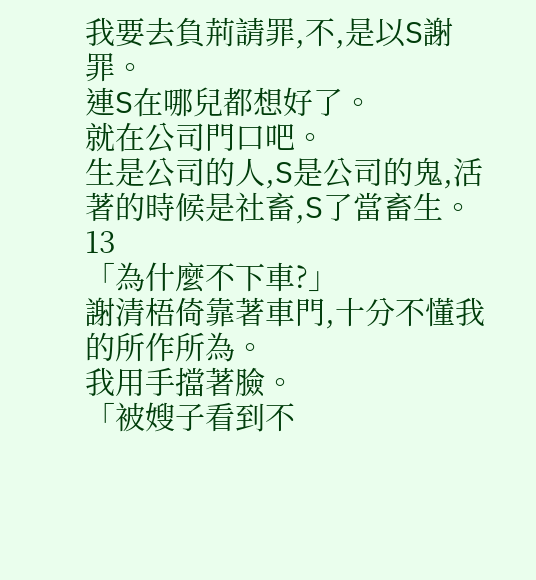我要去負荊請罪,不,是以S謝罪。
連S在哪兒都想好了。
就在公司門口吧。
生是公司的人,S是公司的鬼,活著的時候是社畜,S了當畜生。
13
「為什麼不下車?」
謝清梧倚靠著車門,十分不懂我的所作所為。
我用手擋著臉。
「被嫂子看到不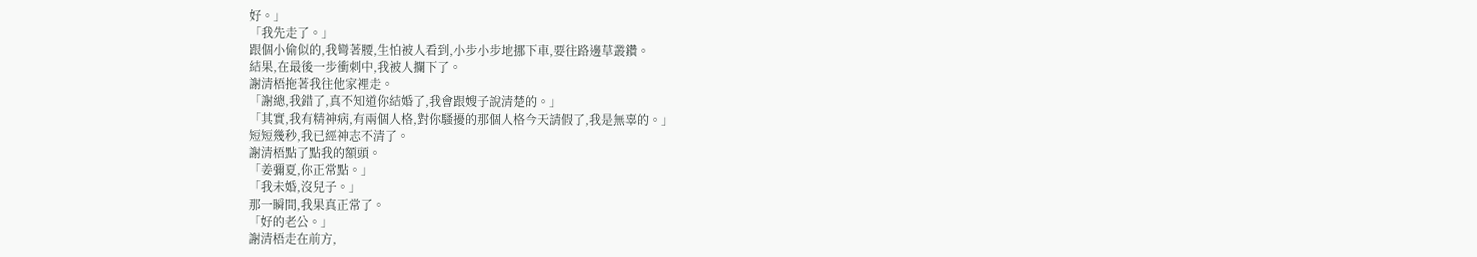好。」
「我先走了。」
跟個小偷似的,我彎著腰,生怕被人看到,小步小步地挪下車,要往路邊草叢鑽。
結果,在最後一步衝刺中,我被人攔下了。
謝清梧拖著我往他家裡走。
「謝總,我錯了,真不知道你結婚了,我會跟嫂子說清楚的。」
「其實,我有精神病,有兩個人格,對你騷擾的那個人格今天請假了,我是無辜的。」
短短幾秒,我已經神志不清了。
謝清梧點了點我的額頭。
「姜彌夏,你正常點。」
「我未婚,沒兒子。」
那一瞬間,我果真正常了。
「好的老公。」
謝清梧走在前方,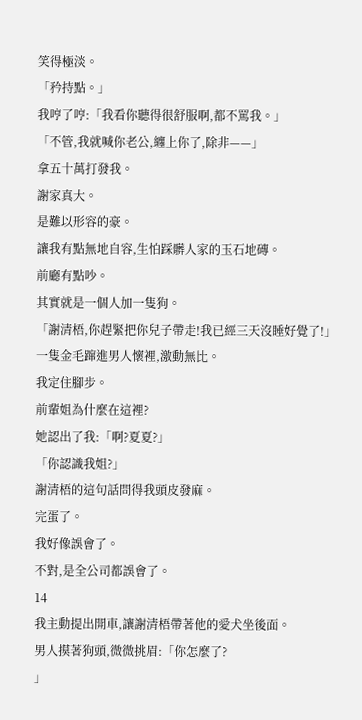笑得極淡。
「矜持點。」
我哼了哼:「我看你聽得很舒服啊,都不罵我。」
「不管,我就喊你老公,纏上你了,除非——」
拿五十萬打發我。
謝家真大。
是難以形容的豪。
讓我有點無地自容,生怕踩髒人家的玉石地磚。
前廳有點吵。
其實就是一個人加一隻狗。
「謝清梧,你趕緊把你兒子帶走!我已經三天沒睡好覺了!」
一隻金毛蹿進男人懷裡,激動無比。
我定住腳步。
前輩姐為什麼在這裡?
她認出了我:「啊?夏夏?」
「你認識我姐?」
謝清梧的這句話問得我頭皮發麻。
完蛋了。
我好像誤會了。
不對,是全公司都誤會了。
14
我主動提出開車,讓謝清梧帶著他的愛犬坐後面。
男人摸著狗頭,微微挑眉:「你怎麼了?
」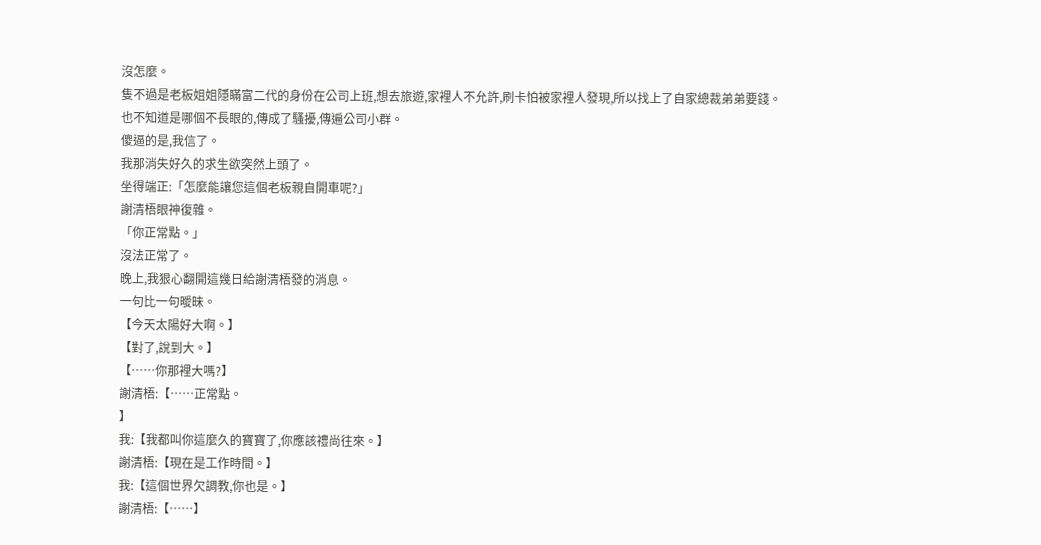沒怎麼。
隻不過是老板姐姐隱瞞富二代的身份在公司上班,想去旅遊,家裡人不允許,刷卡怕被家裡人發現,所以找上了自家總裁弟弟要錢。
也不知道是哪個不長眼的,傳成了騷擾,傳遍公司小群。
傻逼的是,我信了。
我那消失好久的求生欲突然上頭了。
坐得端正:「怎麼能讓您這個老板親自開車呢?」
謝清梧眼神復雜。
「你正常點。」
沒法正常了。
晚上,我狠心翻開這幾日給謝清梧發的消息。
一句比一句曖昧。
【今天太陽好大啊。】
【對了,說到大。】
【……你那裡大嗎?】
謝清梧:【……正常點。
】
我:【我都叫你這麼久的寶寶了,你應該禮尚往來。】
謝清梧:【現在是工作時間。】
我:【這個世界欠調教,你也是。】
謝清梧:【……】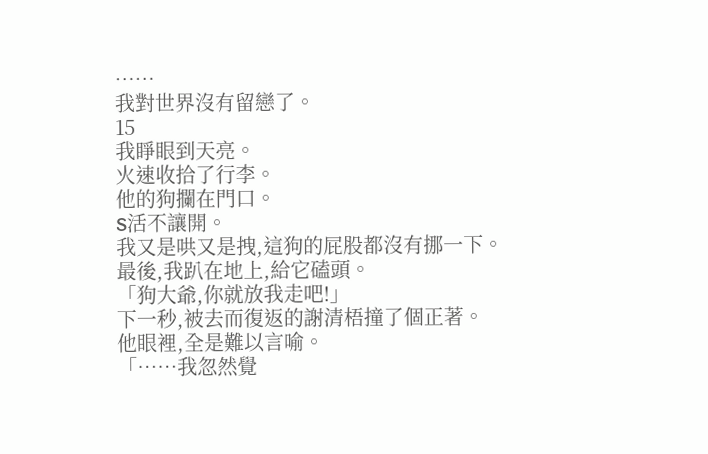……
我對世界沒有留戀了。
15
我睜眼到天亮。
火速收拾了行李。
他的狗攔在門口。
S活不讓開。
我又是哄又是拽,這狗的屁股都沒有挪一下。
最後,我趴在地上,給它磕頭。
「狗大爺,你就放我走吧!」
下一秒,被去而復返的謝清梧撞了個正著。
他眼裡,全是難以言喻。
「……我忽然覺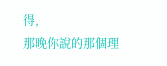得,
那晚你說的那個理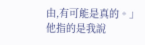由,有可能是真的。」
他指的是我說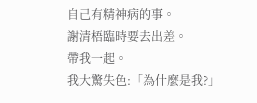自己有精神病的事。
謝清梧臨時要去出差。
帶我一起。
我大驚失色:「為什麼是我?」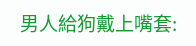男人給狗戴上嘴套: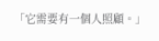「它需要有一個人照顧。」